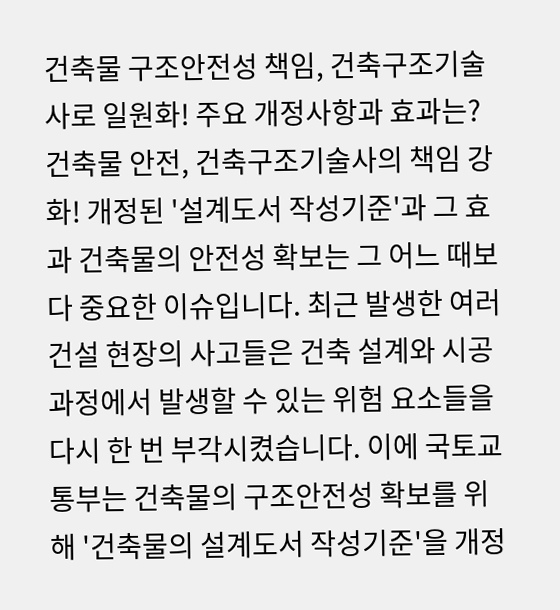건축물 구조안전성 책임, 건축구조기술사로 일원화! 주요 개정사항과 효과는?
건축물 안전, 건축구조기술사의 책임 강화! 개정된 '설계도서 작성기준'과 그 효과 건축물의 안전성 확보는 그 어느 때보다 중요한 이슈입니다. 최근 발생한 여러 건설 현장의 사고들은 건축 설계와 시공 과정에서 발생할 수 있는 위험 요소들을 다시 한 번 부각시켰습니다. 이에 국토교통부는 건축물의 구조안전성 확보를 위해 '건축물의 설계도서 작성기준'을 개정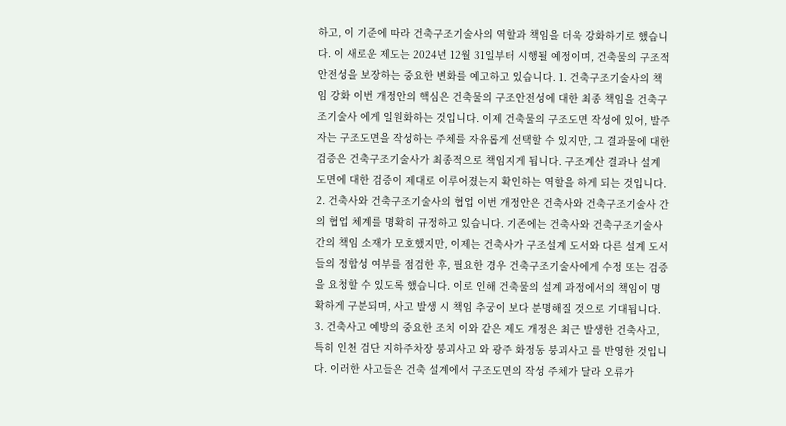하고, 이 기준에 따라 건축구조기술사의 역할과 책임을 더욱 강화하기로 했습니다. 이 새로운 제도는 2024년 12월 31일부터 시행될 예정이며, 건축물의 구조적 안전성을 보장하는 중요한 변화를 예고하고 있습니다. 1. 건축구조기술사의 책임 강화 이번 개정안의 핵심은 건축물의 구조안전성에 대한 최종 책임을 건축구조기술사 에게 일원화하는 것입니다. 이제 건축물의 구조도면 작성에 있어, 발주자는 구조도면을 작성하는 주체를 자유롭게 선택할 수 있지만, 그 결과물에 대한 검증은 건축구조기술사가 최종적으로 책임지게 됩니다. 구조계산 결과나 설계도면에 대한 검증이 제대로 이루어졌는지 확인하는 역할을 하게 되는 것입니다. 2. 건축사와 건축구조기술사의 협업 이번 개정안은 건축사와 건축구조기술사 간의 협업 체계를 명확히 규정하고 있습니다. 기존에는 건축사와 건축구조기술사 간의 책임 소재가 모호했지만, 이제는 건축사가 구조설계 도서와 다른 설계 도서들의 정합성 여부를 점검한 후, 필요한 경우 건축구조기술사에게 수정 또는 검증을 요청할 수 있도록 했습니다. 이로 인해 건축물의 설계 과정에서의 책임이 명확하게 구분되며, 사고 발생 시 책임 추궁이 보다 분명해질 것으로 기대됩니다. 3. 건축사고 예방의 중요한 조치 이와 같은 제도 개정은 최근 발생한 건축사고, 특히 인천 검단 지하주차장 붕괴사고 와 광주 화정동 붕괴사고 를 반영한 것입니다. 이러한 사고들은 건축 설계에서 구조도면의 작성 주체가 달라 오류가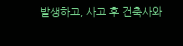발생하고, 사고 후 건축사와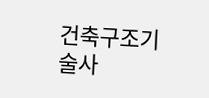건축구조기술사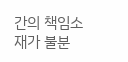간의 책임소재가 불분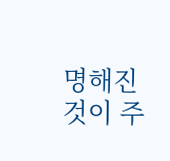명해진 것이 주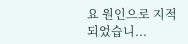요 원인으로 지적되었습니...